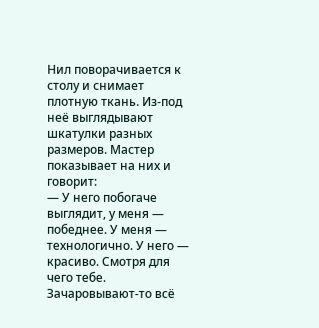Нил поворачивается к столу и снимает плотную ткань. Из-под неё выглядывают шкатулки разных размеров. Мастер показывает на них и говорит:
— У него побогаче выглядит, у меня — победнее. У меня — технологично. У него — красиво. Смотря для чего тебе. Зачаровывают-то всё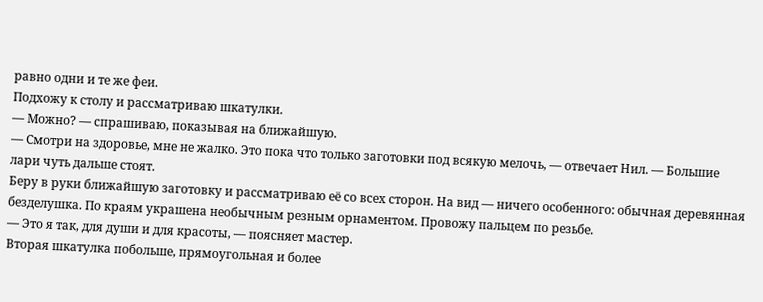равно одни и те же феи.
Подхожу к столу и рассматриваю шкатулки.
— Можно? — спрашиваю, показывая на ближайшую.
— Смотри на здоровье, мне не жалко. Это пока что только заготовки под всякую мелочь, — отвечает Нил. — Большие лари чуть дальше стоят.
Беру в руки ближайшую заготовку и рассматриваю её со всех сторон. На вид — ничего особенного: обычная деревянная безделушка. По краям украшена необычным резным орнаментом. Провожу пальцем по резьбе.
— Это я так, для души и для красоты, — поясняет мастер.
Вторая шкатулка побольше, прямоугольная и более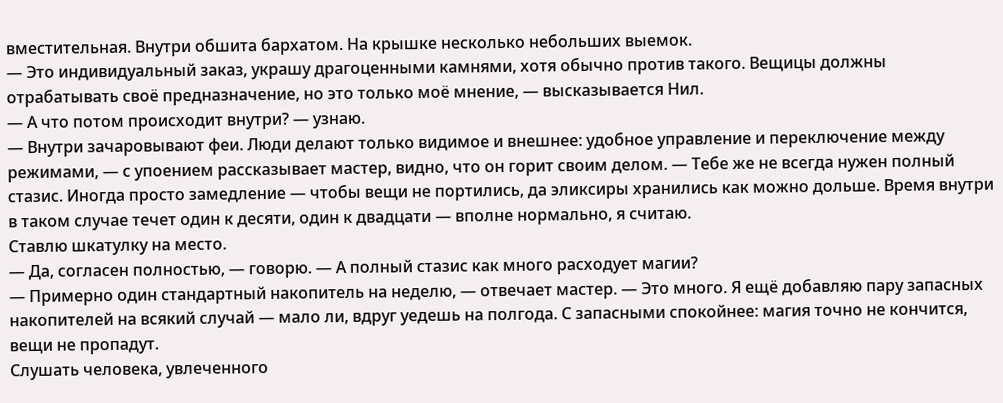вместительная. Внутри обшита бархатом. На крышке несколько небольших выемок.
— Это индивидуальный заказ, украшу драгоценными камнями, хотя обычно против такого. Вещицы должны отрабатывать своё предназначение, но это только моё мнение, — высказывается Нил.
— А что потом происходит внутри? — узнаю.
— Внутри зачаровывают феи. Люди делают только видимое и внешнее: удобное управление и переключение между режимами, — с упоением рассказывает мастер, видно, что он горит своим делом. — Тебе же не всегда нужен полный стазис. Иногда просто замедление — чтобы вещи не портились, да эликсиры хранились как можно дольше. Время внутри в таком случае течет один к десяти, один к двадцати — вполне нормально, я считаю.
Ставлю шкатулку на место.
— Да, согласен полностью, — говорю. — А полный стазис как много расходует магии?
— Примерно один стандартный накопитель на неделю, — отвечает мастер. — Это много. Я ещё добавляю пару запасных накопителей на всякий случай — мало ли, вдруг уедешь на полгода. С запасными спокойнее: магия точно не кончится, вещи не пропадут.
Слушать человека, увлеченного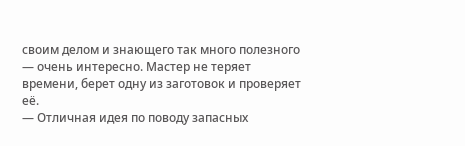своим делом и знающего так много полезного — очень интересно. Мастер не теряет времени, берет одну из заготовок и проверяет её.
— Отличная идея по поводу запасных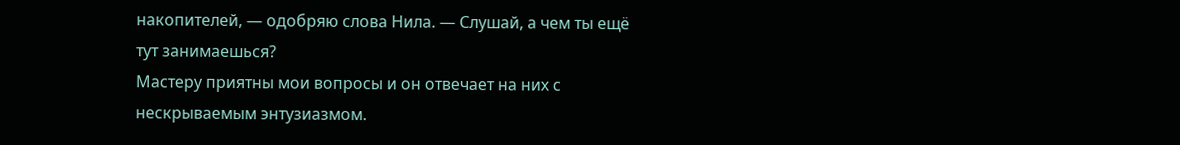накопителей, — одобряю слова Нила. — Слушай, а чем ты ещё тут занимаешься?
Мастеру приятны мои вопросы и он отвечает на них с нескрываемым энтузиазмом.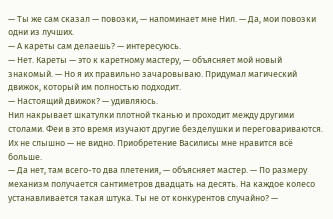— Ты же сам сказал — повозки, — напоминает мне Нил. — Да, мои повозки одни из лучших.
— А кареты сам делаешь? — интересуюсь.
— Нет. Кареты — это к каретному мастеру, — объясняет мой новый знакомый. — Но я их правильно зачаровываю. Придумал магический движок, который им полностью подходит.
— Настоящий движок? — удивляюсь.
Нил накрывает шкатулки плотной тканью и проходит между другими столами. Феи в это время изучают другие безделушки и переговариваются. Их не слышно — не видно. Приобретение Василисы мне нравится всё больше.
— Да нет, там всего-то два плетения, — объясняет мастер. — По размеру механизм получается сантиметров двадцать на десять. На каждое колесо устанавливается такая штука. Ты не от конкурентов случайно? —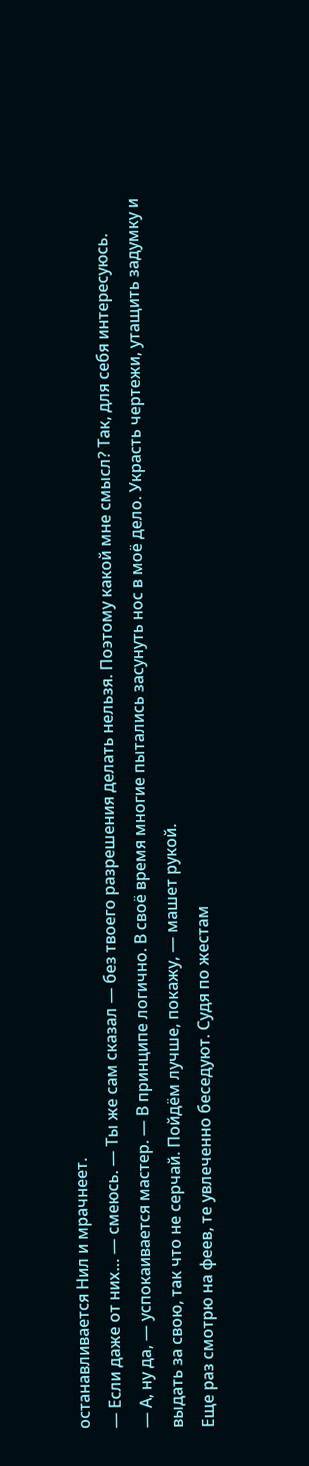останавливается Нил и мрачнеет.
— Если даже от них… — смеюсь. — Ты же сам сказал — без твоего разрешения делать нельзя. Поэтому какой мне смысл? Так, для себя интересуюсь.
— А, ну да, — успокаивается мастер. — В принципе логично. В своё время многие пытались засунуть нос в моё дело. Украсть чертежи, утащить задумку и выдать за свою, так что не серчай. Пойдём лучше, покажу, — машет рукой.
Еще раз смотрю на феев, те увлеченно беседуют. Судя по жестам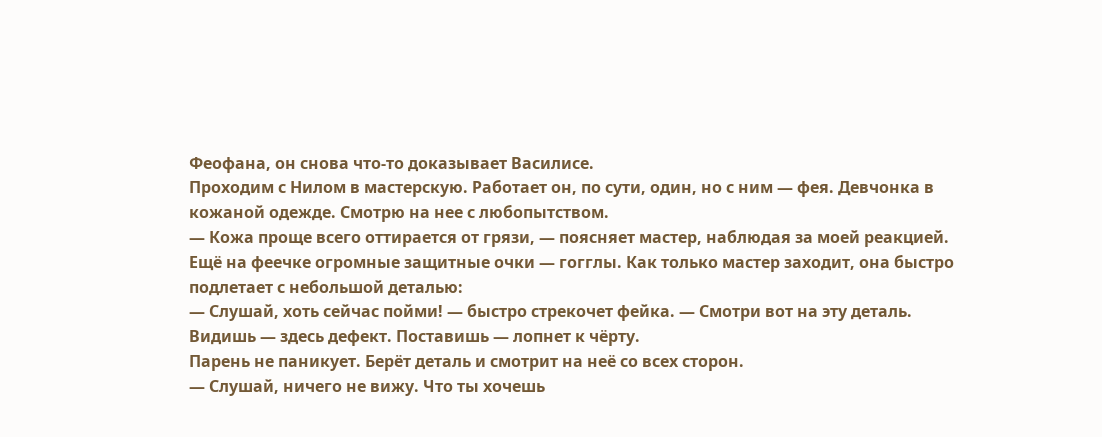Феофана, он снова что-то доказывает Василисе.
Проходим с Нилом в мастерскую. Работает он, по сути, один, но с ним — фея. Девчонка в кожаной одежде. Смотрю на нее с любопытством.
— Кожа проще всего оттирается от грязи, — поясняет мастер, наблюдая за моей реакцией.
Ещё на феечке огромные защитные очки — гогглы. Как только мастер заходит, она быстро подлетает с небольшой деталью:
— Слушай, хоть сейчас пойми! — быстро стрекочет фейка. — Смотри вот на эту деталь. Видишь — здесь дефект. Поставишь — лопнет к чёрту.
Парень не паникует. Берёт деталь и смотрит на неё со всех сторон.
— Слушай, ничего не вижу. Что ты хочешь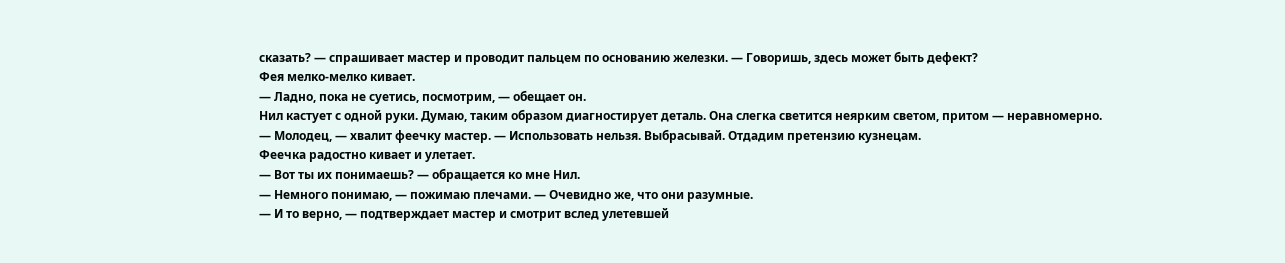сказать? — спрашивает мастер и проводит пальцем по основанию железки. — Говоришь, здесь может быть дефект?
Фея мелко-мелко кивает.
— Ладно, пока не суетись, посмотрим, — обещает он.
Нил кастует с одной руки. Думаю, таким образом диагностирует деталь. Она слегка светится неярким светом, притом — неравномерно.
— Молодец, — хвалит феечку мастер. — Использовать нельзя. Выбрасывай. Отдадим претензию кузнецам.
Феечка радостно кивает и улетает.
— Вот ты их понимаешь? — обращается ко мне Нил.
— Немного понимаю, — пожимаю плечами. — Очевидно же, что они разумные.
— И то верно, — подтверждает мастер и смотрит вслед улетевшей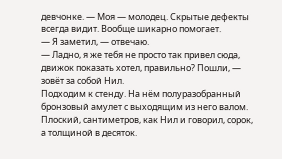девчонке. — Моя — молодец. Скрытые дефекты всегда видит. Вообще шикарно помогает.
— Я заметил, — отвечаю.
— Ладно, я же тебя не просто так привел сюда, движок показать хотел, правильно? Пошли, — зовёт за собой Нил.
Подходим к стенду. На нём полуразобранный бронзовый амулет с выходящим из него валом. Плоский, сантиметров, как Нил и говорил, сорок, а толщиной в десяток.